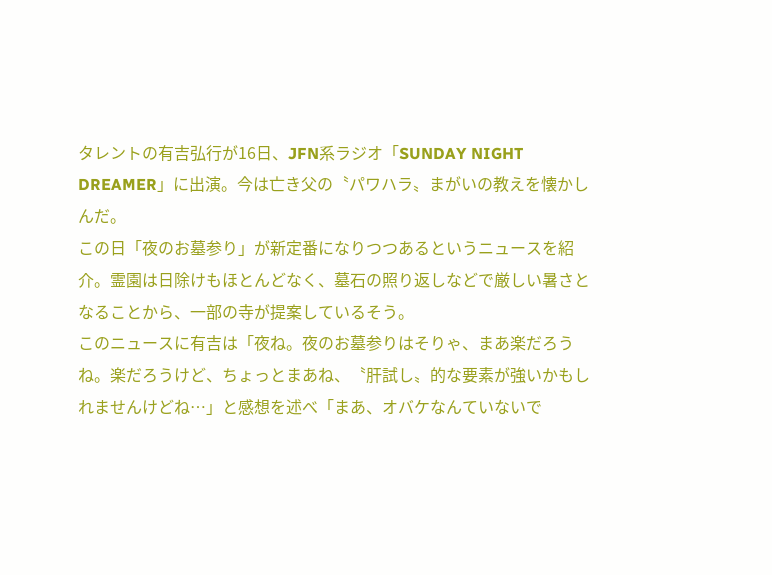タレントの有吉弘行が16日、JFN系ラジオ「SUNDAY NIGHT DREAMER」に出演。今は亡き父の〝パワハラ〟まがいの教えを懐かしんだ。
この日「夜のお墓参り」が新定番になりつつあるというニュースを紹介。霊園は日除けもほとんどなく、墓石の照り返しなどで厳しい暑さとなることから、一部の寺が提案しているそう。
このニュースに有吉は「夜ね。夜のお墓参りはそりゃ、まあ楽だろうね。楽だろうけど、ちょっとまあね、〝肝試し〟的な要素が強いかもしれませんけどね…」と感想を述べ「まあ、オバケなんていないで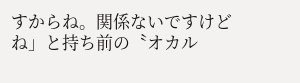すからね。関係ないですけどね」と持ち前の〝オカル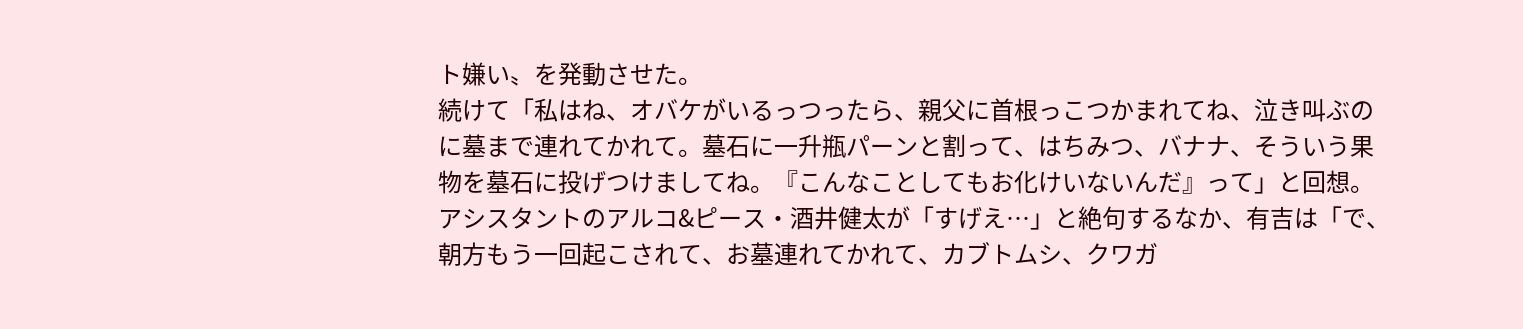ト嫌い〟を発動させた。
続けて「私はね、オバケがいるっつったら、親父に首根っこつかまれてね、泣き叫ぶのに墓まで連れてかれて。墓石に一升瓶パーンと割って、はちみつ、バナナ、そういう果物を墓石に投げつけましてね。『こんなことしてもお化けいないんだ』って」と回想。
アシスタントのアルコ&ピース・酒井健太が「すげえ…」と絶句するなか、有吉は「で、朝方もう一回起こされて、お墓連れてかれて、カブトムシ、クワガ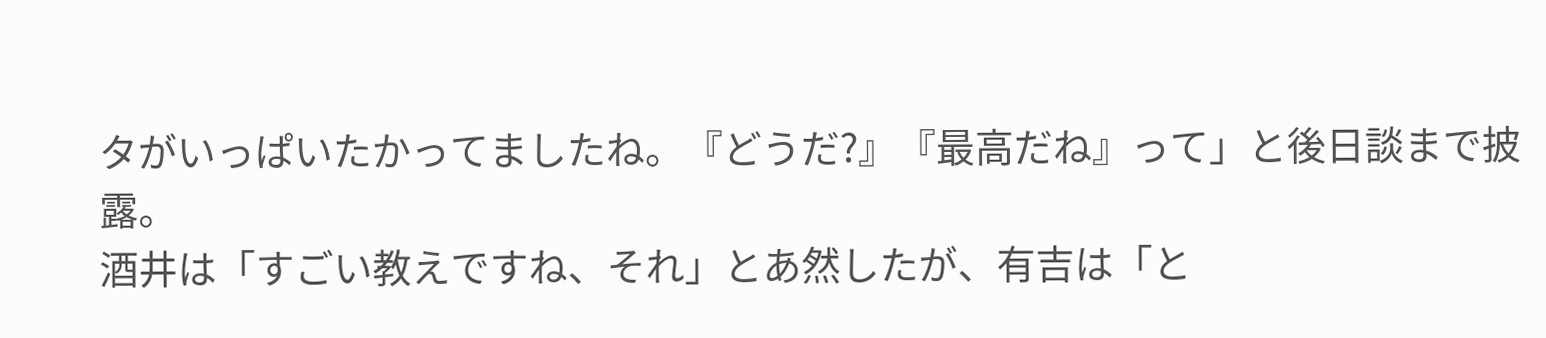タがいっぱいたかってましたね。『どうだ?』『最高だね』って」と後日談まで披露。
酒井は「すごい教えですね、それ」とあ然したが、有吉は「と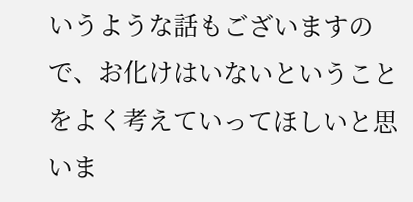いうような話もございますので、お化けはいないということをよく考えていってほしいと思いま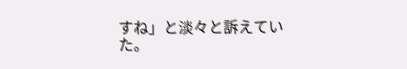すね」と淡々と訴えていた。